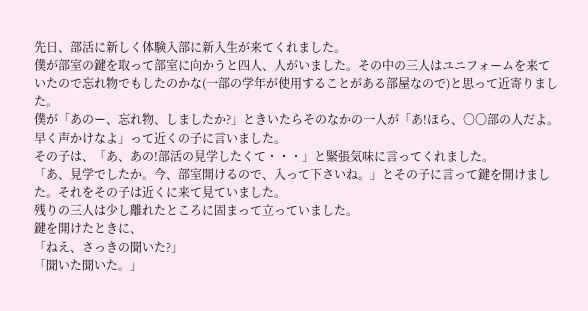先日、部活に新しく体験入部に新入生が来てくれました。
僕が部室の鍵を取って部室に向かうと四人、人がいました。その中の三人はユニフォームを来ていたので忘れ物でもしたのかな(一部の学年が使用することがある部屋なので)と思って近寄りました。
僕が「あのー、忘れ物、しましたか?」ときいたらそのなかの一人が「あ!ほら、〇〇部の人だよ。早く声かけなよ」って近くの子に言いました。
その子は、「あ、あの!部活の見学したくて・・・」と緊張気味に言ってくれました。
「あ、見学でしたか。今、部室開けるので、入って下さいね。」とその子に言って鍵を開けました。それをその子は近くに来て見ていました。
残りの三人は少し離れたところに固まって立っていました。
鍵を開けたときに、
「ねえ、さっきの聞いた?」
「聞いた聞いた。」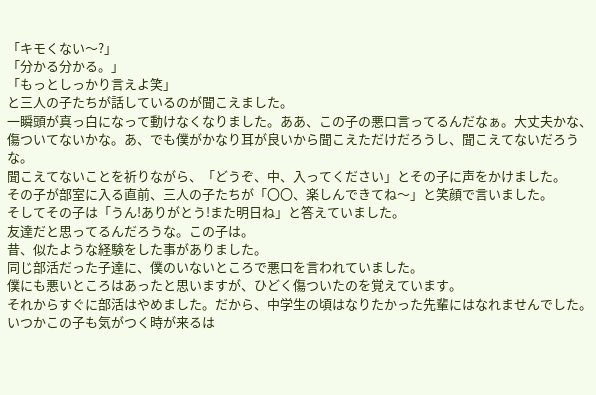「キモくない〜?」
「分かる分かる。」
「もっとしっかり言えよ笑」
と三人の子たちが話しているのが聞こえました。
一瞬頭が真っ白になって動けなくなりました。ああ、この子の悪口言ってるんだなぁ。大丈夫かな、傷ついてないかな。あ、でも僕がかなり耳が良いから聞こえただけだろうし、聞こえてないだろうな。
聞こえてないことを祈りながら、「どうぞ、中、入ってください」とその子に声をかけました。
その子が部室に入る直前、三人の子たちが「〇〇、楽しんできてね〜」と笑顔で言いました。
そしてその子は「うん!ありがとう!また明日ね」と答えていました。
友達だと思ってるんだろうな。この子は。
昔、似たような経験をした事がありました。
同じ部活だった子達に、僕のいないところで悪口を言われていました。
僕にも悪いところはあったと思いますが、ひどく傷ついたのを覚えています。
それからすぐに部活はやめました。だから、中学生の頃はなりたかった先輩にはなれませんでした。
いつかこの子も気がつく時が来るは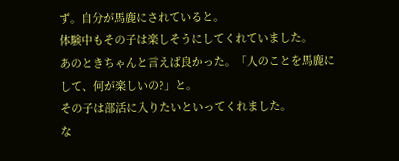ず。自分が馬鹿にされていると。
体験中もその子は楽しそうにしてくれていました。
あのときちゃんと言えば良かった。「人のことを馬鹿にして、何が楽しいの?」と。
その子は部活に入りたいといってくれました。
な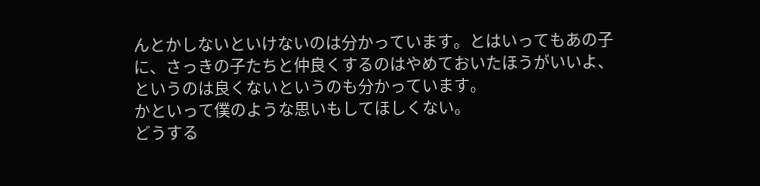んとかしないといけないのは分かっています。とはいってもあの子に、さっきの子たちと仲良くするのはやめておいたほうがいいよ、というのは良くないというのも分かっています。
かといって僕のような思いもしてほしくない。
どうする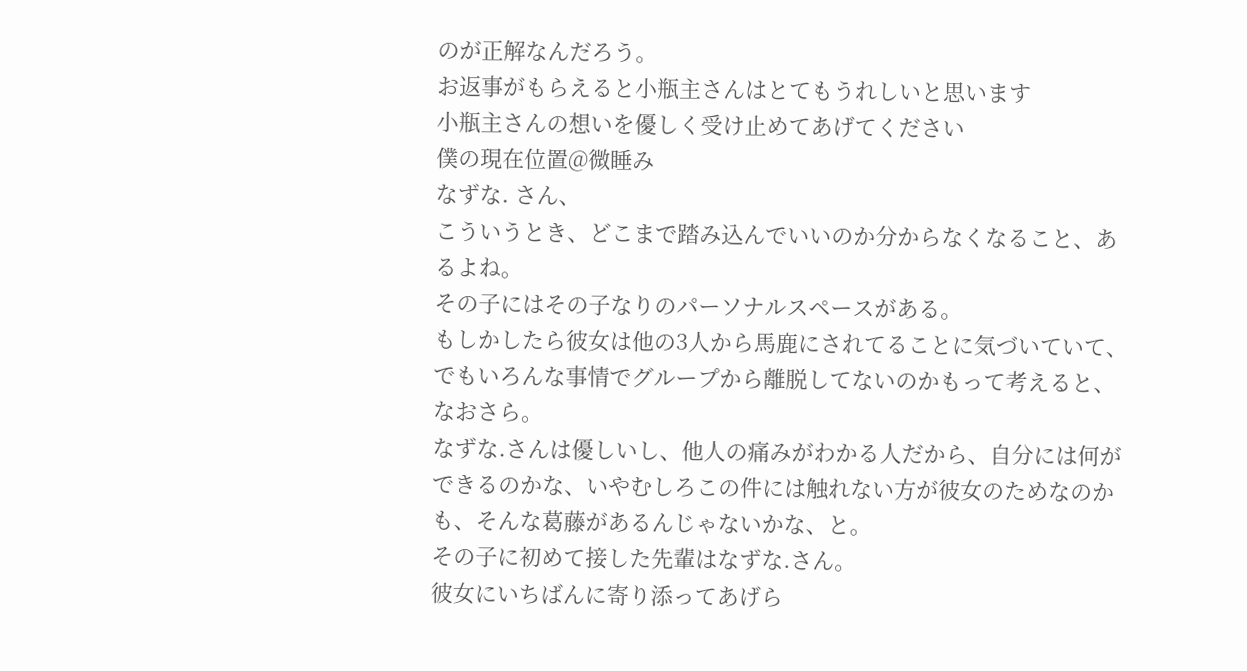のが正解なんだろう。
お返事がもらえると小瓶主さんはとてもうれしいと思います
小瓶主さんの想いを優しく受け止めてあげてください
僕の現在位置@微睡み
なずな. さん、
こういうとき、どこまで踏み込んでいいのか分からなくなること、あるよね。
その子にはその子なりのパーソナルスペースがある。
もしかしたら彼女は他の3人から馬鹿にされてることに気づいていて、でもいろんな事情でグループから離脱してないのかもって考えると、なおさら。
なずな.さんは優しいし、他人の痛みがわかる人だから、自分には何ができるのかな、いやむしろこの件には触れない方が彼女のためなのかも、そんな葛藤があるんじゃないかな、と。
その子に初めて接した先輩はなずな.さん。
彼女にいちばんに寄り添ってあげら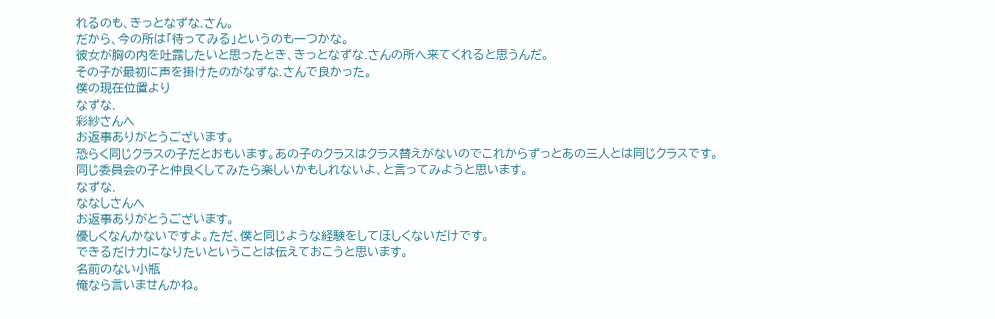れるのも、きっとなずな.さん。
だから、今の所は「待ってみる」というのも一つかな。
彼女が胸の内を吐露したいと思ったとき、きっとなずな.さんの所へ来てくれると思うんだ。
その子が最初に声を掛けたのがなずな.さんで良かった。
僕の現在位置より
なずな.
彩紗さんへ
お返事ありがとうございます。
恐らく同じクラスの子だとおもいます。あの子のクラスはクラス替えがないのでこれからずっとあの三人とは同じクラスです。
同じ委員会の子と仲良くしてみたら楽しいかもしれないよ、と言ってみようと思います。
なずな.
ななしさんへ
お返事ありがとうございます。
優しくなんかないですよ。ただ、僕と同じような経験をしてほしくないだけです。
できるだけ力になりたいということは伝えておこうと思います。
名前のない小瓶
俺なら言いませんかね。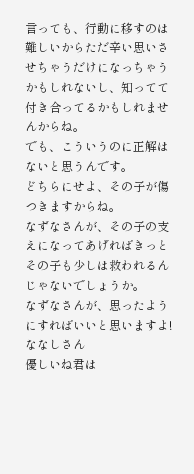言っても、行動に移すのは難しいからただ辛い思いさせちゃうだけになっちゃうかもしれないし、知ってて付き合ってるかもしれませんからね。
でも、こういうのに正解はないと思うんです。
どちらにせよ、その子が傷つきますからね。
なずなさんが、その子の支えになってあげればきっとその子も少しは救われるんじゃないでしょうか。
なずなさんが、思ったようにすればいいと思いますよ!
ななしさん
優しいね君は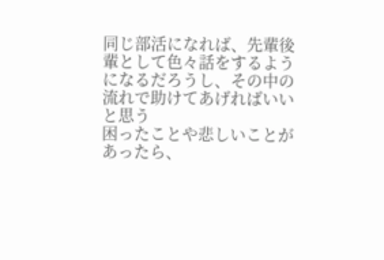同じ部活になれば、先輩後輩として色々話をするようになるだろうし、その中の流れで助けてあげればいいと思う
困ったことや悲しいことがあったら、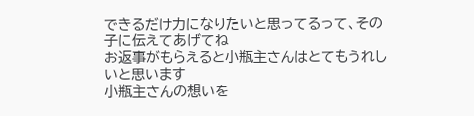できるだけ力になりたいと思ってるって、その子に伝えてあげてね
お返事がもらえると小瓶主さんはとてもうれしいと思います
小瓶主さんの想いを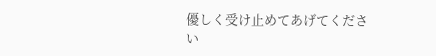優しく受け止めてあげてください